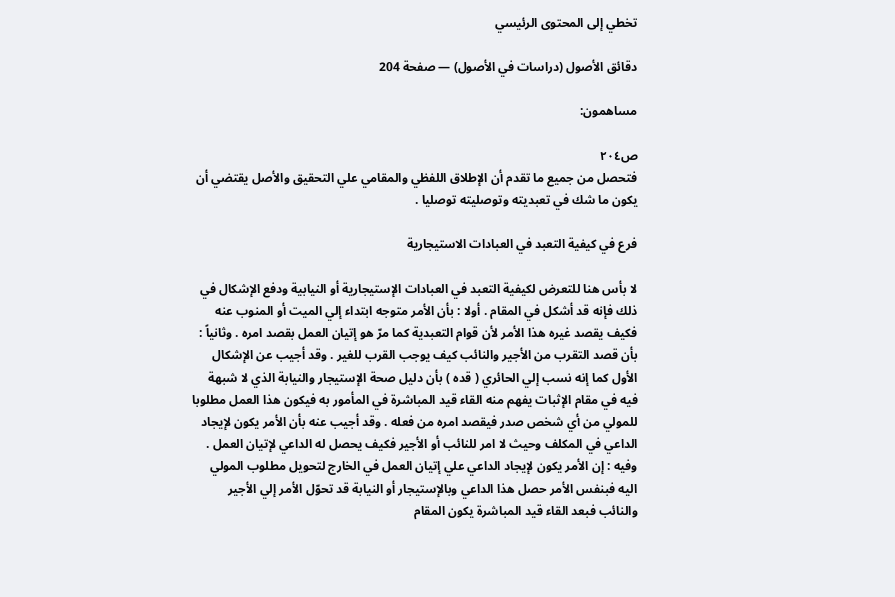تخطي إلى المحتوى الرئيسي

دقائق الأصول (دراسات في الأصول) — صفحة 204

مساهمون:

ص٢٠٤
فتحصل من جميع ما تقدم أن الإطلاق اللفظي والمقامي علي التحقيق والأصل يقتضي أن يكون ما شك في تعبديته وتوصليته توصليا .

فرع في كيفية التعبد في العبادات الاستيجارية

لا بأس هنا للتعرض لكيفية التعبد في العبادات الإستيجارية أو النيابية ودفع الإشكال في ذلك فإنه قد أشكل في المقام . أولا : بأن الأمر متوجه ابتداء إلي الميت أو المنوب عنه فكيف يقصد غيره هذا الأمر لأن قوام التعبدية كما مرّ هو إتيان العمل بقصد امره . وثانياً : بأن قصد التقرب من الأجير والنائب كيف يوجب القرب للغير . وقد أجيب عن الإشكال الأول كما إنه نسب إلي الحائري ( قده ) بأن دليل صحة الإستيجار والنيابة الذي لا شبهة فيه في مقام الإثبات يفهم منه القاء قيد المباشرة في المأمور به فيكون هذا العمل مطلوبا للمولي من أي شخص صدر فيقصد امره من فعله . وقد أجيب عنه بأن الأمر يكون لإيجاد الداعي في المكلف وحيث لا امر للنائب أو الأجير فكيف يحصل له الداعي لإتيان العمل . وفيه : إن الأمر يكون لإيجاد الداعي علي إتيان العمل في الخارج لتحويل مطلوب المولي اليه فبنفس الأمر حصل هذا الداعي وبالإستيجار أو النيابة قد تحوّل الأمر إلي الأجير والنائب فبعد القاء قيد المباشرة يكون المقام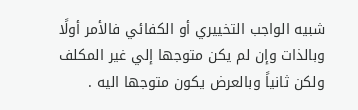شبيه الواجب التخييري أو الكفائي فالأمر أولًا وبالذات وإن لم يكن متوجها إلي غير المكلف ولكن ثانياً وبالعرض يكون متوجها اليه .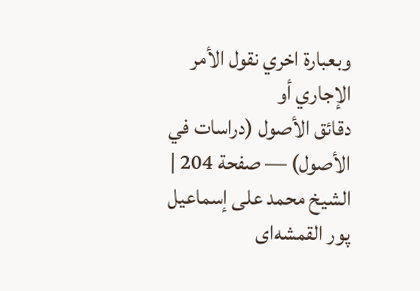وبعبارة اخري نقول الأمر الإجاري أو
دقائق الأصول (دراسات في الأصول) — صفحة 204 | الشيخ محمد على إسماعيل پور القمشه‌اى